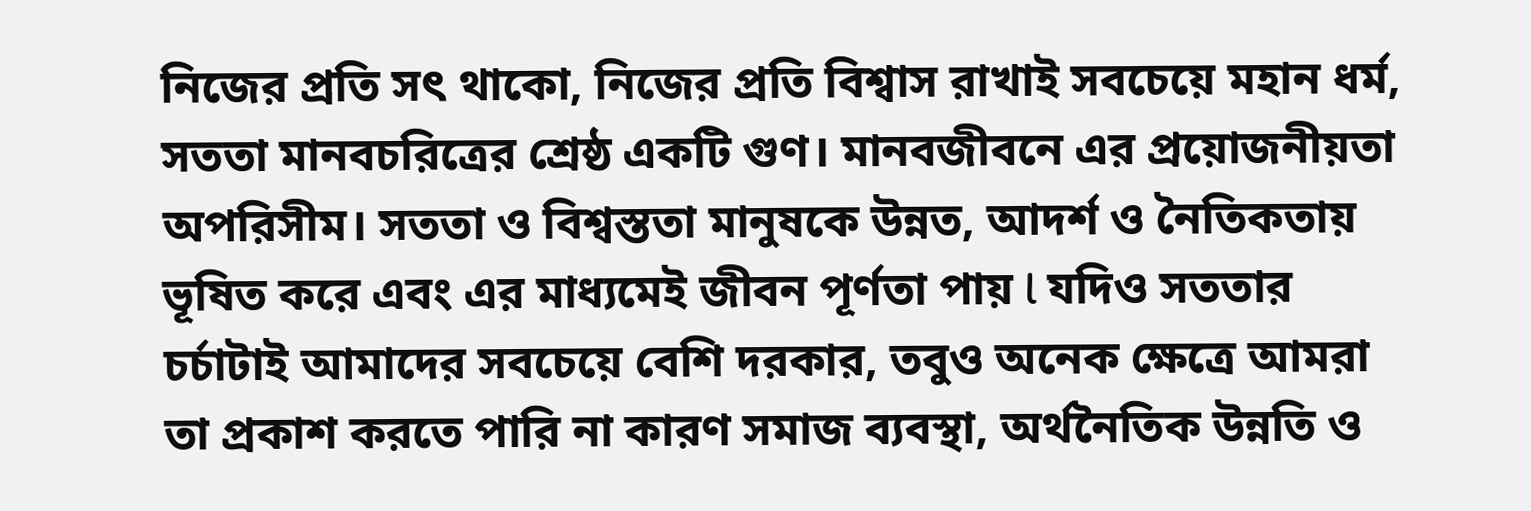নিজের প্রতি সৎ থাকো, নিজের প্রতি বিশ্বাস রাখাই সবচেয়ে মহান ধর্ম, সততা মানবচরিত্রের শ্রেষ্ঠ একটি গুণ। মানবজীবনে এর প্রয়োজনীয়তা অপরিসীম। সততা ও বিশ্বস্ততা মানুষকে উন্নত, আদর্শ ও নৈতিকতায় ভূষিত করে এবং এর মাধ্যমেই জীবন পূর্ণতা পায় l যদিও সততার চর্চাটাই আমাদের সবচেয়ে বেশি দরকার, তবুও অনেক ক্ষেত্রে আমরা তা প্রকাশ করতে পারি না কারণ সমাজ ব্যবস্থা, অর্থনৈতিক উন্নতি ও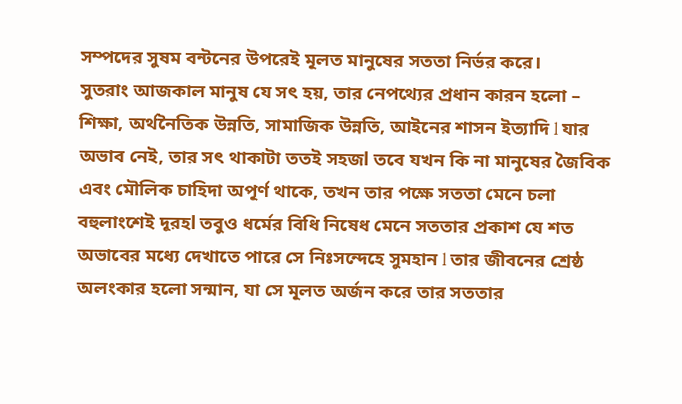সম্পদের সুষম বন্টনের উপরেই মূলত মানুষের সততা নির্ভর করে।
সুতরাং আজকাল মানুষ যে সৎ হয়, তার নেপথ্যের প্রধান কারন হলো – শিক্ষা, অর্থনৈতিক উন্নতি, সামাজিক উন্নতি, আইনের শাসন ইত্যাদি l যার অভাব নেই, তার সৎ থাকাটা ততই সহজl তবে যখন কি না মানুষের জৈবিক এবং মৌলিক চাহিদা অপূর্ণ থাকে, তখন তার পক্ষে সততা মেনে চলা বহুলাংশেই দূরহl তবুও ধর্মের বিধি নিষেধ মেনে সততার প্রকাশ যে শত অভাবের মধ্যে দেখাতে পারে সে নিঃসন্দেহে সুমহান l তার জীবনের শ্রেষ্ঠ অলংকার হলো সন্মান, যা সে মূলত অর্জন করে তার সততার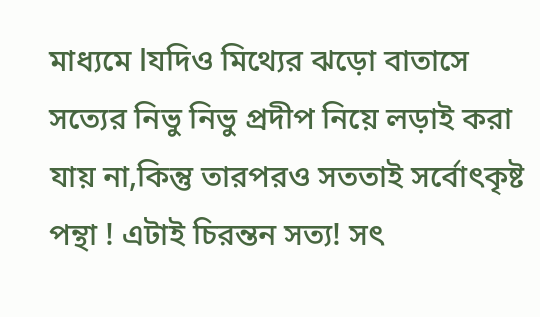মাধ্যমে lযদিও মিথ্যের ঝড়ো বাতাসে সত্যের নিভু নিভু প্রদীপ নিয়ে লড়াই করা যায় না,কিন্তু তারপরও সততাই সর্বোৎকৃষ্ট পন্থা ! এটাই চিরন্তন সত্য! সৎ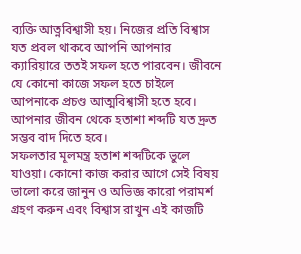ব্যক্তি আত্নবিশ্বাসী হয়। নিজের প্রতি বিশ্বাস যত প্রবল থাকবে আপনি আপনার ক্যারিয়ারে ততই সফল হতে পারবেন। জীবনে যে কোনো কাজে সফল হতে চাইলে আপনাকে প্রচণ্ড আত্মবিশ্বাসী হতে হবে। আপনার জীবন থেকে হতাশা শব্দটি যত দ্রুত সম্ভব বাদ দিতে হবে।
সফলতার মূলমন্ত্র হতাশ শব্দটিকে ভুলে যাওয়া। কোনো কাজ করার আগে সেই বিষয় ভালো করে জানুন ও অভিজ্ঞ কারো পরামর্শ গ্রহণ করুন এবং বিশ্বাস রাখুন এই কাজটি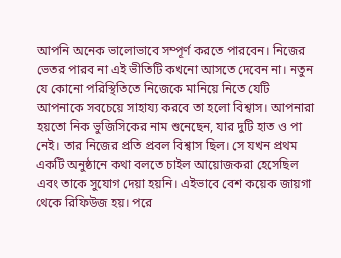আপনি অনেক ভালোভাবে সম্পূর্ণ করতে পারবেন। নিজের ভেতর পারব না এই ভীতিটি কখনো আসতে দেবেন না। নতুন যে কোনো পরিস্থিতিতে নিজেকে মানিয়ে নিতে যেটি আপনাকে সবচেয়ে সাহায্য করবে তা হলো বিশ্বাস। আপনারা হয়তো নিক ভুজিসিকের নাম শুনেছেন, যার দুটি হাত ও পা নেই। তার নিজের প্রতি প্রবল বিশ্বাস ছিল। সে যখন প্রথম একটি অনুষ্ঠানে কথা বলতে চাইল আয়োজকরা হেসেছিল এবং তাকে সুযোগ দেয়া হয়নি। এইভাবে বেশ কয়েক জায়গা থেকে রিফিউজ হয়। পরে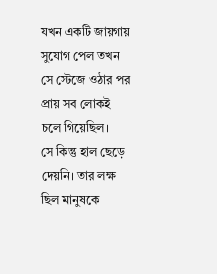যখন একটি জায়গায় সুযোগ পেল তখন সে স্টেজে ওঠার পর প্রায় সব লোকই চলে গিয়েছিল।
সে কিন্তু হাল ছেড়ে দেয়নি। তার লক্ষ ছিল মানুষকে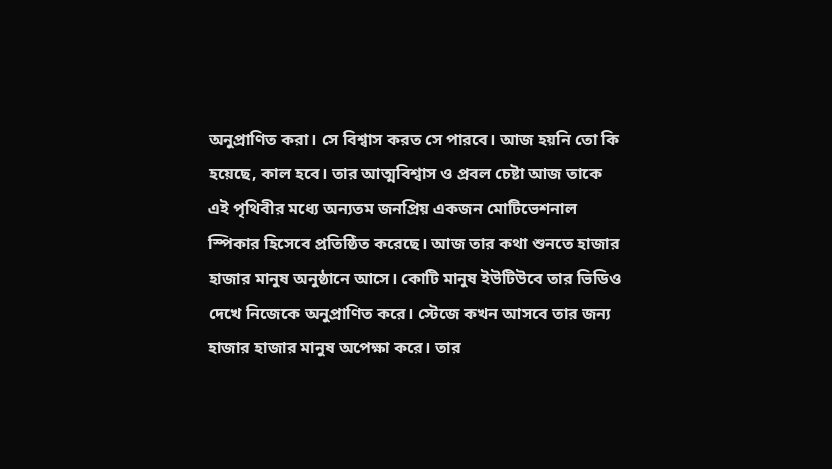অনুপ্রাণিত করা। সে বিশ্বাস করত সে পারবে। আজ হয়নি তো কি হয়েছে, কাল হবে। তার আত্মবিশ্বাস ও প্রবল চেষ্টা আজ তাকে এই পৃথিবীর মধ্যে অন্যতম জনপ্রিয় একজন মোটিভেশনাল স্পিকার হিসেবে প্রতিষ্ঠিত করেছে। আজ তার কথা শুনতে হাজার হাজার মানুষ অনুষ্ঠানে আসে। কোটি মানুষ ইউটিউবে তার ভিডিও দেখে নিজেকে অনুপ্রাণিত করে। স্টেজে কখন আসবে তার জন্য হাজার হাজার মানুষ অপেক্ষা করে। তার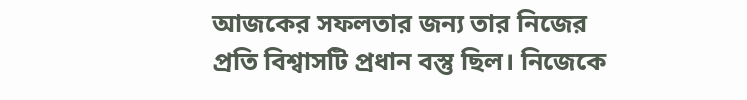আজকের সফলতার জন্য তার নিজের প্রতি বিশ্বাসটি প্রধান বস্তু ছিল। নিজেকে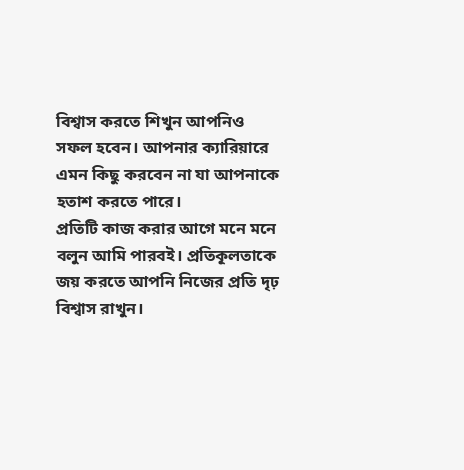বিশ্বাস করতে শিখুন আপনিও সফল হবেন। আপনার ক্যারিয়ারে এমন কিছু করবেন না যা আপনাকে হতাশ করতে পারে।
প্রতিটি কাজ করার আগে মনে মনে বলুন আমি পারবই। প্রতিকূলতাকে জয় করতে আপনি নিজের প্রতি দৃঢ় বিশ্বাস রাখুন।